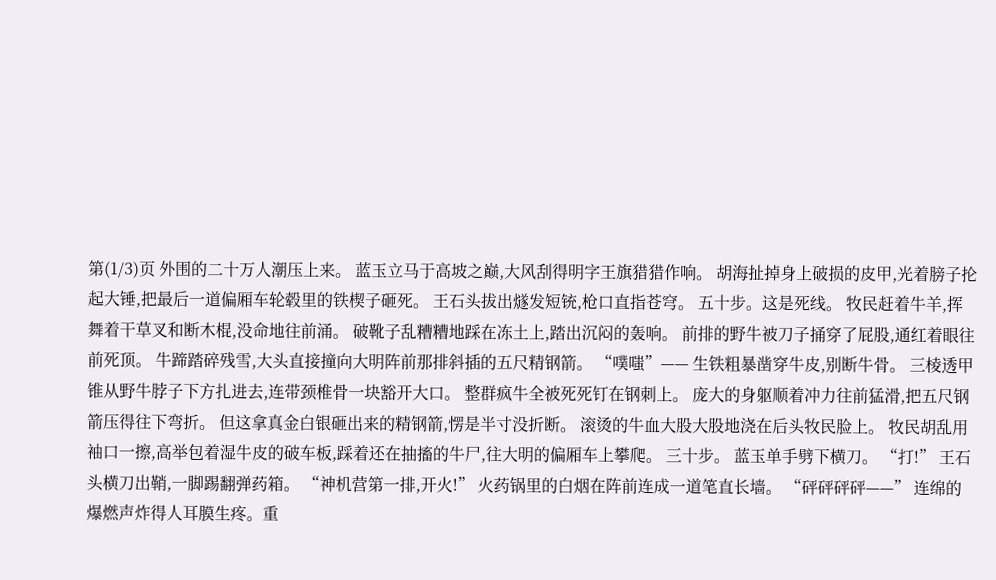第(1/3)页 外围的二十万人潮压上来。 蓝玉立马于高坡之巅,大风刮得明字王旗猎猎作响。 胡海扯掉身上破损的皮甲,光着膀子抡起大锤,把最后一道偏厢车轮毂里的铁楔子砸死。 王石头拔出燧发短铳,枪口直指苍穹。 五十步。这是死线。 牧民赶着牛羊,挥舞着干草叉和断木棍,没命地往前涌。 破靴子乱糟糟地踩在冻土上,踏出沉闷的轰响。 前排的野牛被刀子捅穿了屁股,通红着眼往前死顶。 牛蹄踏碎残雪,大头直接撞向大明阵前那排斜插的五尺精钢箭。 “噗嗤”—— 生铁粗暴凿穿牛皮,别断牛骨。 三棱透甲锥从野牛脖子下方扎进去,连带颈椎骨一块豁开大口。 整群疯牛全被死死钉在钢刺上。 庞大的身躯顺着冲力往前猛滑,把五尺钢箭压得往下弯折。 但这拿真金白银砸出来的精钢箭,愣是半寸没折断。 滚烫的牛血大股大股地浇在后头牧民脸上。 牧民胡乱用袖口一擦,高举包着湿牛皮的破车板,踩着还在抽搐的牛尸,往大明的偏厢车上攀爬。 三十步。 蓝玉单手劈下横刀。 “打!” 王石头横刀出鞘,一脚踢翻弹药箱。 “神机营第一排,开火!” 火药锅里的白烟在阵前连成一道笔直长墙。 “砰砰砰砰——” 连绵的爆燃声炸得人耳膜生疼。重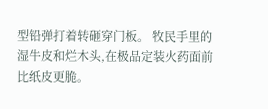型铅弹打着转砸穿门板。 牧民手里的湿牛皮和烂木头,在极品定装火药面前比纸皮更脆。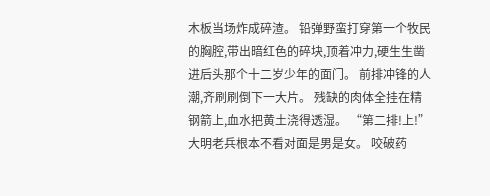木板当场炸成碎渣。 铅弹野蛮打穿第一个牧民的胸腔,带出暗红色的碎块,顶着冲力,硬生生凿进后头那个十二岁少年的面门。 前排冲锋的人潮,齐刷刷倒下一大片。 残缺的肉体全挂在精钢箭上,血水把黄土浇得透湿。 “第二排!上!” 大明老兵根本不看对面是男是女。 咬破药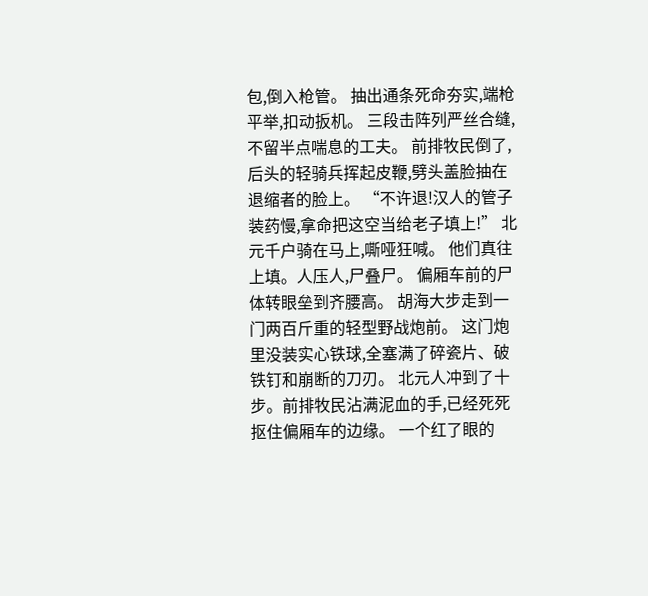包,倒入枪管。 抽出通条死命夯实,端枪平举,扣动扳机。 三段击阵列严丝合缝,不留半点喘息的工夫。 前排牧民倒了,后头的轻骑兵挥起皮鞭,劈头盖脸抽在退缩者的脸上。 “不许退!汉人的管子装药慢,拿命把这空当给老子填上!” 北元千户骑在马上,嘶哑狂喊。 他们真往上填。人压人,尸叠尸。 偏厢车前的尸体转眼垒到齐腰高。 胡海大步走到一门两百斤重的轻型野战炮前。 这门炮里没装实心铁球,全塞满了碎瓷片、破铁钉和崩断的刀刃。 北元人冲到了十步。前排牧民沾满泥血的手,已经死死抠住偏厢车的边缘。 一个红了眼的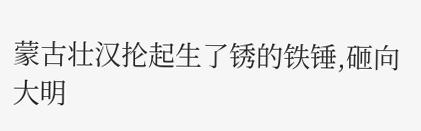蒙古壮汉抡起生了锈的铁锤,砸向大明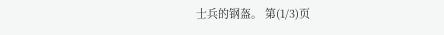士兵的钢盔。 第(1/3)页